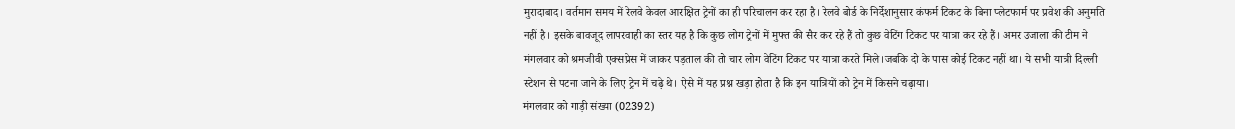मुरादाबाद। वर्तमान समय में रेलवे केवल आरक्षित ट्रेनों का ही परिचालन कर रहा है। रेलवे बोर्ड के निर्देशानुसार कंफर्म टिकट के बिना प्लेटफार्म पर प्रवेश की अनुमति नहीं है। इसके बावजूद लापरवाही का स्तर यह है कि कुछ लोग ट्रेनों में मुफ्त की सैर कर रहे हैं तो कुछ वेटिंग टिकट पर यात्रा कर रहे हैं। अमर उजाला की टीम ने मंगलवार को श्रमजीवी एक्सप्रेस में जाकर पड़ताल की तो चार लोग वेटिंग टिकट पर यात्रा करते मिले।जबकि दो के पास कोई टिकट नहीं था। ये सभी यात्री दिल्ली स्टेशन से पटना जाने के लिए ट्रेन में चढ़े थे। ऐसे में यह प्रश्न खड़ा होता है कि इन यात्रियों को ट्रेन में किसने चढ़ाया।
मंगलवार को गाड़ी संख्या (02392)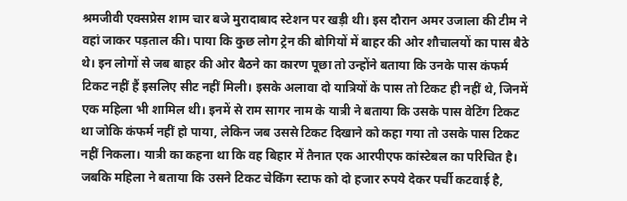श्रमजीवी एक्सप्रेस शाम चार बजे मुरादाबाद स्टेशन पर खड़ी थी। इस दौरान अमर उजाला की टीम ने वहां जाकर पड़ताल की। पाया कि कुछ लोग ट्रेन की बोगियों में बाहर की ओर शौचालयों का पास बैठे थे। इन लोगों से जब बाहर की ओर बैठने का कारण पूछा तो उन्होंने बताया कि उनके पास कंफर्म टिकट नहीं हैं इसलिए सीट नहीं मिली। इसके अलावा दो यात्रियों के पास तो टिकट ही नहीं थे, जिनमें एक महिला भी शामिल थी। इनमें से राम सागर नाम के यात्री ने बताया कि उसके पास वेटिंग टिकट था जोकि कंफर्म नहीं हो पाया, लेकिन जब उससे टिकट दिखाने को कहा गया तो उसके पास टिकट नहीं निकला। यात्री का कहना था कि वह बिहार में तैनात एक आरपीएफ कांस्टेबल का परिचित है। जबकि महिला ने बताया कि उसने टिकट चेकिंग स्टाफ को दो हजार रुपये देकर पर्ची कटवाई है,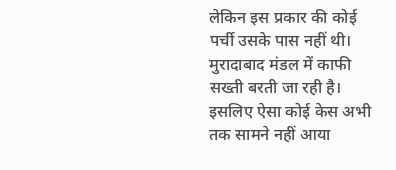लेकिन इस प्रकार की कोई पर्ची उसके पास नहीं थी।
मुरादाबाद मंडल में काफी सख्ती बरती जा रही है। इसलिए ऐसा कोई केस अभी तक सामने नहीं आया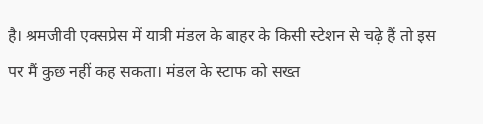है। श्रमजीवी एक्सप्रेस में यात्री मंडल के बाहर के किसी स्टेशन से चढ़े हैं तो इस पर मैं कुछ नहीं कह सकता। मंडल के स्टाफ को सख्त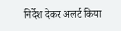निर्देश देकर अलर्ट किया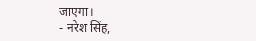जाएगा।
- नरेश सिंह,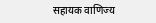सहायक वाणिज्य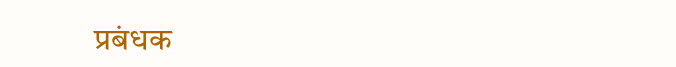प्रबंधक